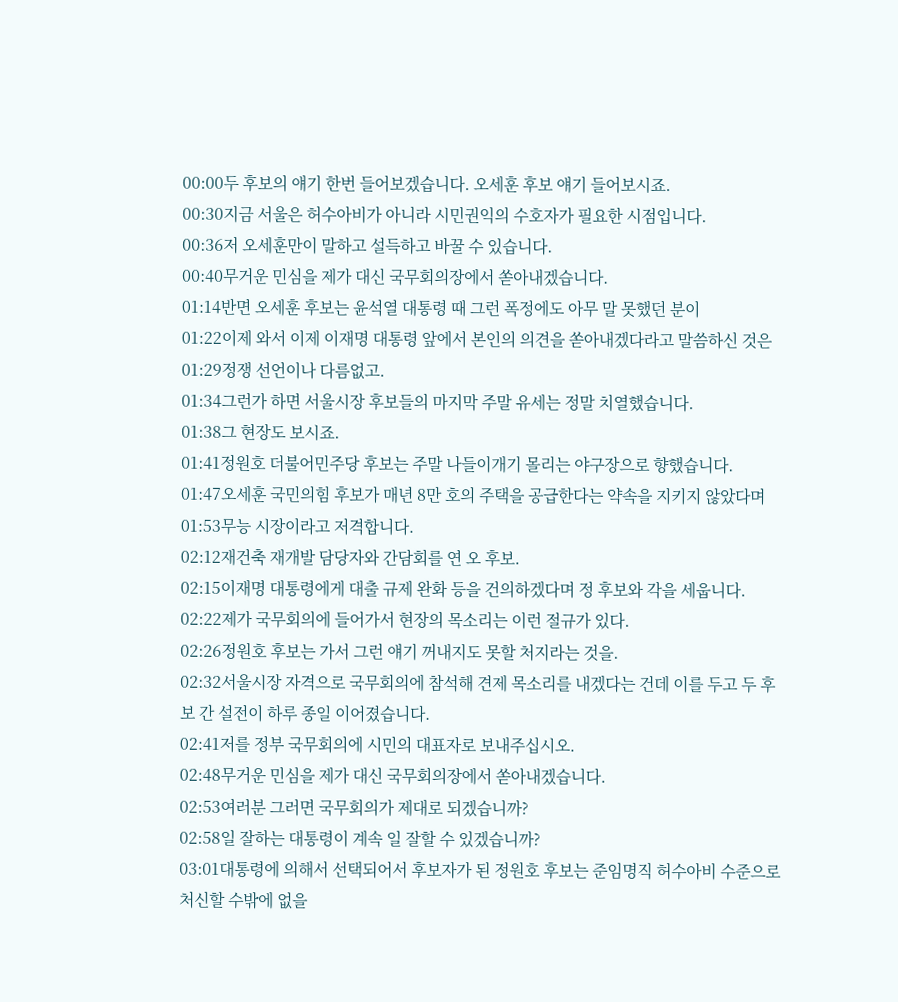00:00두 후보의 얘기 한번 들어보겠습니다. 오세훈 후보 얘기 들어보시죠.
00:30지금 서울은 허수아비가 아니라 시민권익의 수호자가 필요한 시점입니다.
00:36저 오세훈만이 말하고 설득하고 바꿀 수 있습니다.
00:40무거운 민심을 제가 대신 국무회의장에서 쏟아내겠습니다.
01:14반면 오세훈 후보는 윤석열 대통령 때 그런 폭정에도 아무 말 못했던 분이
01:22이제 와서 이제 이재명 대통령 앞에서 본인의 의견을 쏟아내겠다라고 말씀하신 것은
01:29정쟁 선언이나 다름없고.
01:34그런가 하면 서울시장 후보들의 마지막 주말 유세는 정말 치열했습니다.
01:38그 현장도 보시죠.
01:41정원호 더불어민주당 후보는 주말 나들이개기 몰리는 야구장으로 향했습니다.
01:47오세훈 국민의힘 후보가 매년 8만 호의 주택을 공급한다는 약속을 지키지 않았다며
01:53무능 시장이라고 저격합니다.
02:12재건축 재개발 담당자와 간담회를 연 오 후보.
02:15이재명 대통령에게 대출 규제 완화 등을 건의하겠다며 정 후보와 각을 세웁니다.
02:22제가 국무회의에 들어가서 현장의 목소리는 이런 절규가 있다.
02:26정원호 후보는 가서 그런 얘기 꺼내지도 못할 처지라는 것을.
02:32서울시장 자격으로 국무회의에 참석해 견제 목소리를 내겠다는 건데 이를 두고 두 후보 간 설전이 하루 종일 이어졌습니다.
02:41저를 정부 국무회의에 시민의 대표자로 보내주십시오.
02:48무거운 민심을 제가 대신 국무회의장에서 쏟아내겠습니다.
02:53여러분 그러면 국무회의가 제대로 되겠습니까?
02:58일 잘하는 대통령이 계속 일 잘할 수 있겠습니까?
03:01대통령에 의해서 선택되어서 후보자가 된 정원호 후보는 준임명직 허수아비 수준으로 처신할 수밖에 없을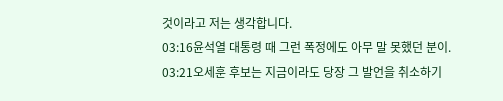것이라고 저는 생각합니다.
03:16윤석열 대통령 때 그런 폭정에도 아무 말 못했던 분이.
03:21오세훈 후보는 지금이라도 당장 그 발언을 취소하기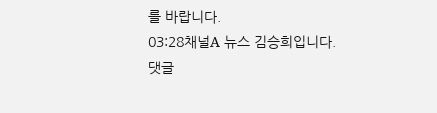를 바랍니다.
03:28채널A 뉴스 김승희입니다.
댓글